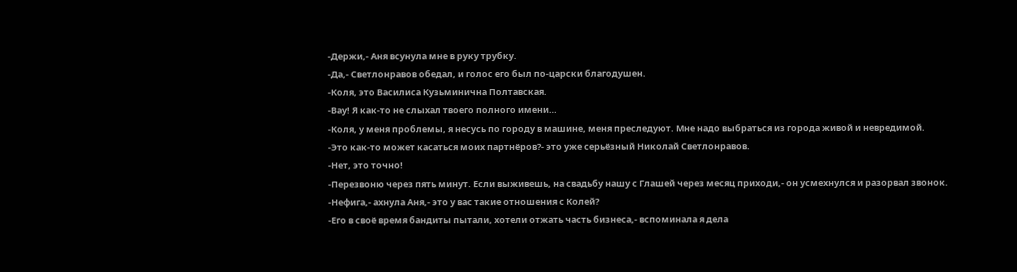-Держи,- Аня всунула мне в руку трубку.
-Да,- Светлонравов обедал, и голос его был по-царски благодушен.
-Коля, это Василиса Кузьминична Полтавская.
-Вау! Я как-то не слыхал твоего полного имени…
-Коля, у меня проблемы, я несусь по городу в машине, меня преследуют. Мне надо выбраться из города живой и невредимой.
-Это как-то может касаться моих партнёров?- это уже серьёзный Николай Светлонравов.
-Нет, это точно!
-Перезвоню через пять минут. Если выживешь, на свадьбу нашу с Глашей через месяц приходи,- он усмехнулся и разорвал звонок.
-Нефига,- ахнула Аня,- это у вас такие отношения с Колей?
-Его в своё время бандиты пытали, хотели отжать часть бизнеса,- вспоминала я дела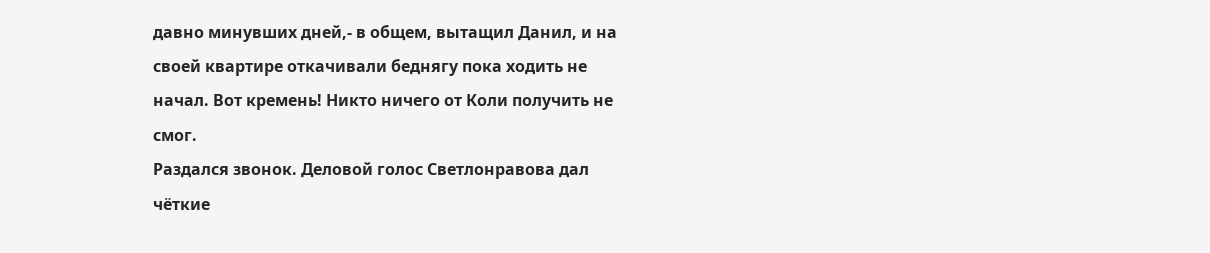давно минувших дней,- в общем, вытащил Данил, и на своей квартире откачивали беднягу пока ходить не начал. Вот кремень! Никто ничего от Коли получить не смог.
Раздался звонок. Деловой голос Светлонравова дал чёткие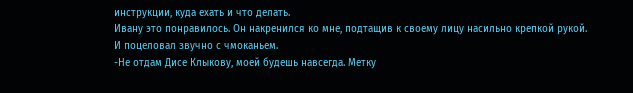инструкции, куда ехать и что делать.
Ивану это понравилось. Он накренился ко мне, подтащив к своему лицу насильно крепкой рукой. И поцеловал звучно с чмоканьем.
-Не отдам Дисе Клыкову, моей будешь навсегда. Метку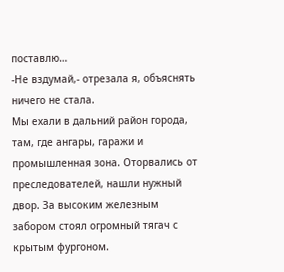поставлю…
-Не вздумай,- отрезала я, объяснять ничего не стала.
Мы ехали в дальний район города, там, где ангары, гаражи и промышленная зона. Оторвались от преследователей, нашли нужный двор. За высоким железным забором стоял огромный тягач с крытым фургоном.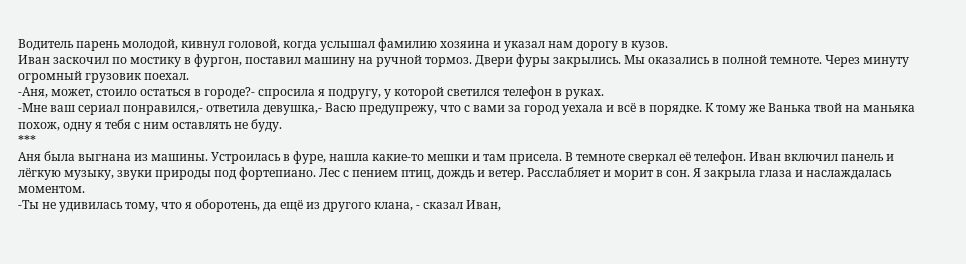Водитель парень молодой, кивнул головой, когда услышал фамилию хозяина и указал нам дорогу в кузов.
Иван заскочил по мостику в фургон, поставил машину на ручной тормоз. Двери фуры закрылись. Мы оказались в полной темноте. Через минуту огромный грузовик поехал.
-Аня, может, стоило остаться в городе?- спросила я подругу, у которой светился телефон в руках.
-Мне ваш сериал понравился,- ответила девушка,- Васю предупрежу, что с вами за город уехала и всё в порядке. К тому же Ванька твой на маньяка похож, одну я тебя с ним оставлять не буду.
***
Аня была выгнана из машины. Устроилась в фуре, нашла какие-то мешки и там присела. В темноте сверкал её телефон. Иван включил панель и лёгкую музыку, звуки природы под фортепиано. Лес с пением птиц, дождь и ветер. Расслабляет и морит в сон. Я закрыла глаза и наслаждалась моментом.
-Ты не удивилась тому, что я оборотень, да ещё из другого клана, - сказал Иван,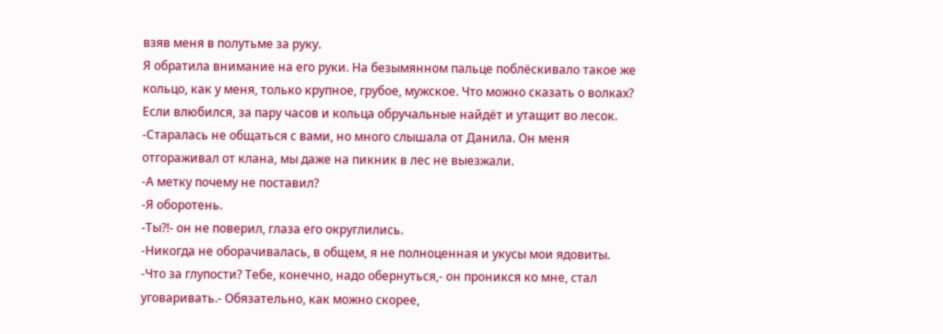взяв меня в полутьме за руку.
Я обратила внимание на его руки. На безымянном пальце поблёскивало такое же кольцо, как у меня, только крупное, грубое, мужское. Что можно сказать о волках? Если влюбился, за пару часов и кольца обручальные найдёт и утащит во лесок.
-Старалась не общаться с вами, но много слышала от Данила. Он меня отгораживал от клана, мы даже на пикник в лес не выезжали.
-А метку почему не поставил?
-Я оборотень.
-Ты?!- он не поверил, глаза его округлились.
-Никогда не оборачивалась, в общем, я не полноценная и укусы мои ядовиты.
-Что за глупости? Тебе, конечно, надо обернуться,- он проникся ко мне, стал уговаривать.- Обязательно, как можно скорее,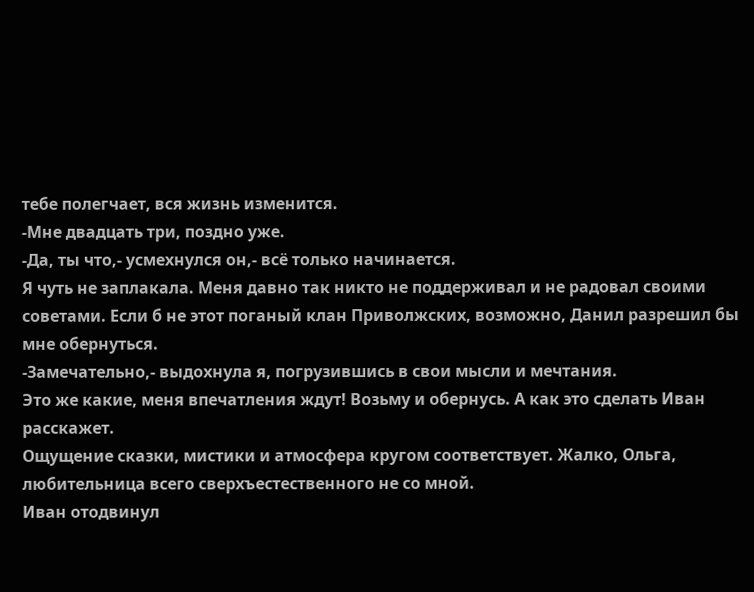тебе полегчает, вся жизнь изменится.
-Мне двадцать три, поздно уже.
-Да, ты что,- усмехнулся он,- всё только начинается.
Я чуть не заплакала. Меня давно так никто не поддерживал и не радовал своими советами. Если б не этот поганый клан Приволжских, возможно, Данил разрешил бы мне обернуться.
-Замечательно,- выдохнула я, погрузившись в свои мысли и мечтания.
Это же какие, меня впечатления ждут! Возьму и обернусь. А как это сделать Иван расскажет.
Ощущение сказки, мистики и атмосфера кругом соответствует. Жалко, Ольга, любительница всего сверхъестественного не со мной.
Иван отодвинул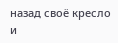назад своё кресло и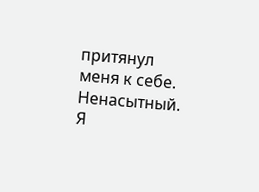притянул меня к себе. Ненасытный. Я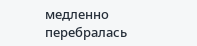медленно перебралась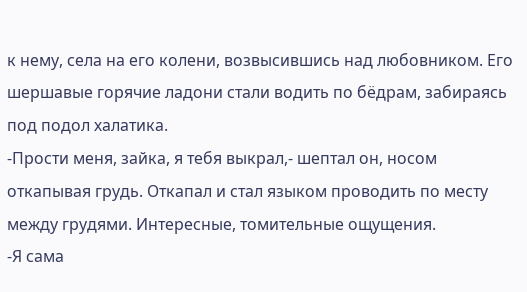к нему, села на его колени, возвысившись над любовником. Его шершавые горячие ладони стали водить по бёдрам, забираясь под подол халатика.
-Прости меня, зайка, я тебя выкрал,- шептал он, носом откапывая грудь. Откапал и стал языком проводить по месту между грудями. Интересные, томительные ощущения.
-Я сама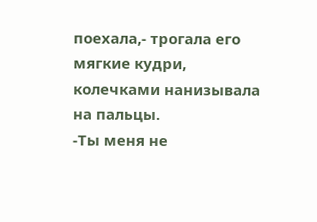поехала,- трогала его мягкие кудри, колечками нанизывала на пальцы.
-Ты меня не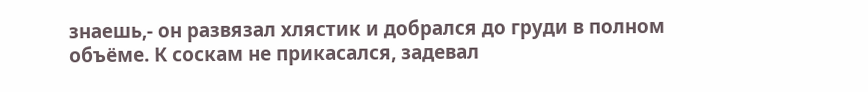знаешь,- он развязал хлястик и добрался до груди в полном объёме. К соскам не прикасался, задевал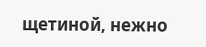щетиной, нежно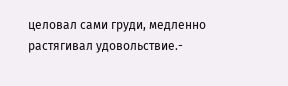целовал сами груди, медленно растягивал удовольствие.-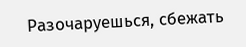Разочаруешься, сбежать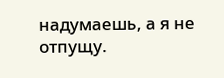надумаешь, а я не отпущу.